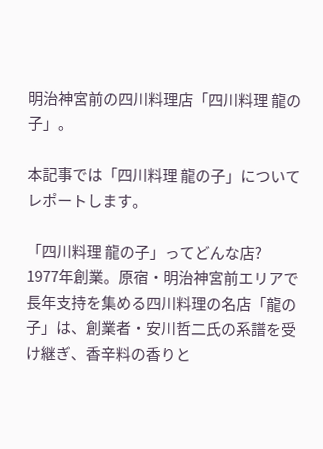明治神宮前の四川料理店「四川料理 龍の子」。

本記事では「四川料理 龍の子」についてレポートします。

「四川料理 龍の子」ってどんな店?
1977年創業。原宿・明治神宮前エリアで長年支持を集める四川料理の名店「龍の子」は、創業者・安川哲二氏の系譜を受け継ぎ、香辛料の香りと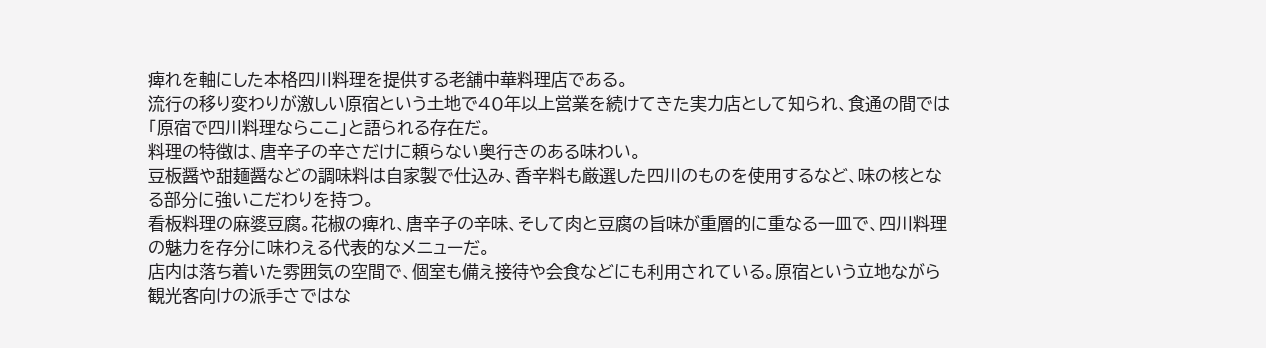痺れを軸にした本格四川料理を提供する老舗中華料理店である。
流行の移り変わりが激しい原宿という土地で40年以上営業を続けてきた実力店として知られ、食通の間では「原宿で四川料理ならここ」と語られる存在だ。
料理の特徴は、唐辛子の辛さだけに頼らない奥行きのある味わい。
豆板醤や甜麺醤などの調味料は自家製で仕込み、香辛料も厳選した四川のものを使用するなど、味の核となる部分に強いこだわりを持つ。
看板料理の麻婆豆腐。花椒の痺れ、唐辛子の辛味、そして肉と豆腐の旨味が重層的に重なる一皿で、四川料理の魅力を存分に味わえる代表的なメニューだ。
店内は落ち着いた雰囲気の空間で、個室も備え接待や会食などにも利用されている。原宿という立地ながら観光客向けの派手さではな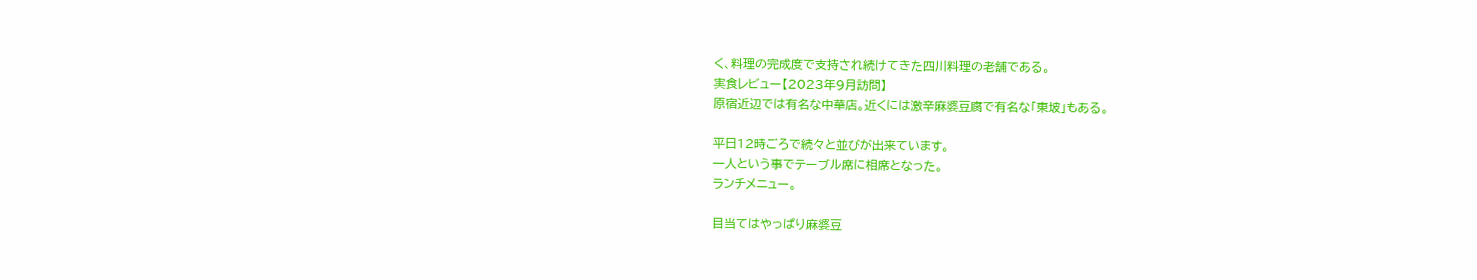く、料理の完成度で支持され続けてきた四川料理の老舗である。
実食レビュー【2023年9月訪問】
原宿近辺では有名な中華店。近くには激辛麻婆豆腐で有名な「東坡」もある。

平日12時ごろで続々と並びが出来ています。
一人という事でテーブル席に相席となった。
ランチメニュー。

目当てはやっぱり麻婆豆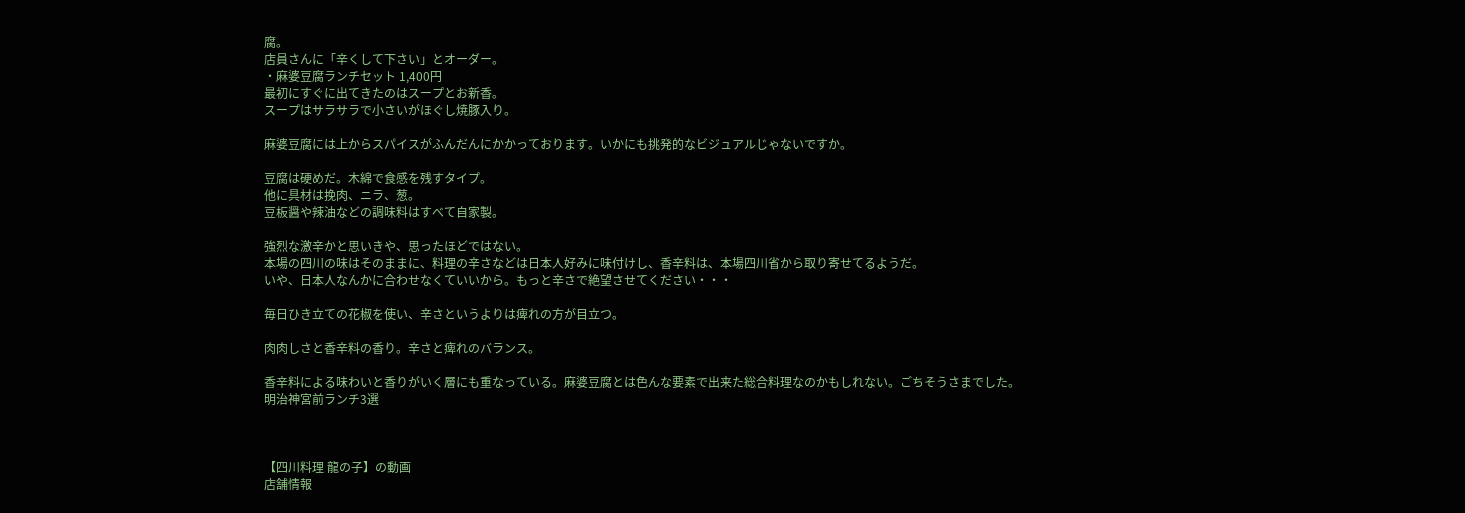腐。
店員さんに「辛くして下さい」とオーダー。
・麻婆豆腐ランチセット 1,400円
最初にすぐに出てきたのはスープとお新香。
スープはサラサラで小さいがほぐし焼豚入り。

麻婆豆腐には上からスパイスがふんだんにかかっております。いかにも挑発的なビジュアルじゃないですか。

豆腐は硬めだ。木綿で食感を残すタイプ。
他に具材は挽肉、ニラ、葱。
豆板醤や辣油などの調味料はすべて自家製。

強烈な激辛かと思いきや、思ったほどではない。
本場の四川の味はそのままに、料理の辛さなどは日本人好みに味付けし、香辛料は、本場四川省から取り寄せてるようだ。
いや、日本人なんかに合わせなくていいから。もっと辛さで絶望させてください・・・

毎日ひき立ての花椒を使い、辛さというよりは痺れの方が目立つ。

肉肉しさと香辛料の香り。辛さと痺れのバランス。

香辛料による味わいと香りがいく層にも重なっている。麻婆豆腐とは色んな要素で出来た総合料理なのかもしれない。ごちそうさまでした。
明治神宮前ランチ3選



【四川料理 龍の子】の動画
店舗情報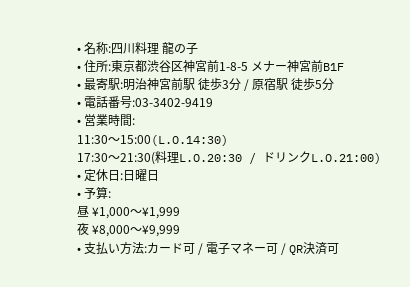• 名称:四川料理 龍の子
• 住所:東京都渋谷区神宮前1-8-5 メナー神宮前B1F
• 最寄駅:明治神宮前駅 徒歩3分 / 原宿駅 徒歩5分
• 電話番号:03-3402-9419
• 営業時間:
11:30〜15:00(L.O.14:30)
17:30〜21:30(料理L.O.20:30 / ドリンクL.O.21:00)
• 定休日:日曜日
• 予算:
昼 ¥1,000〜¥1,999
夜 ¥8,000〜¥9,999
• 支払い方法:カード可 / 電子マネー可 / QR決済可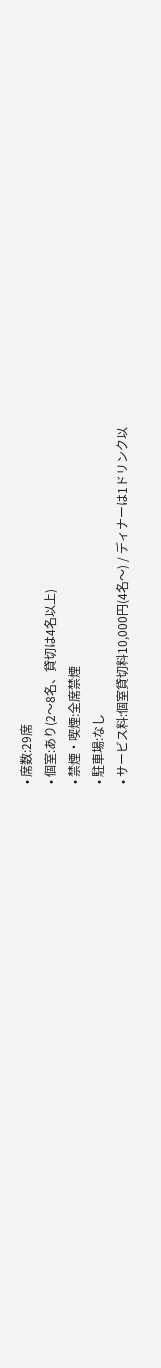• 席数:29席
• 個室:あり(2〜8名、貸切は4名以上)
• 禁煙・喫煙:全席禁煙
• 駐車場:なし
• サービス料:個室貸切料10,000円(4名〜) / ディナーは1ドリンク以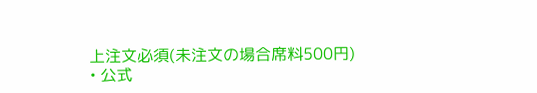上注文必須(未注文の場合席料500円)
• 公式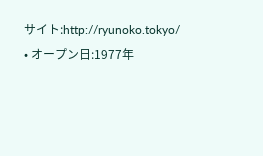サイト:http://ryunoko.tokyo/
• オープン日:1977年